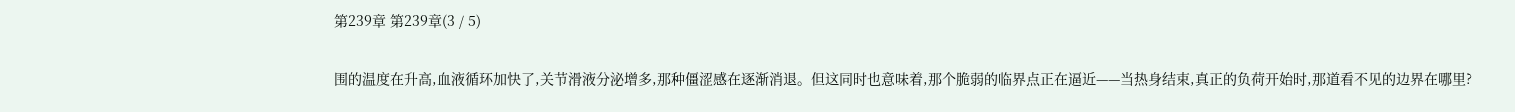第239章 第239章(3 / 5)

围的温度在升高,血液循环加快了,关节滑液分泌增多,那种僵涩感在逐渐消退。但这同时也意味着,那个脆弱的临界点正在逼近——当热身结束,真正的负荷开始时,那道看不见的边界在哪里?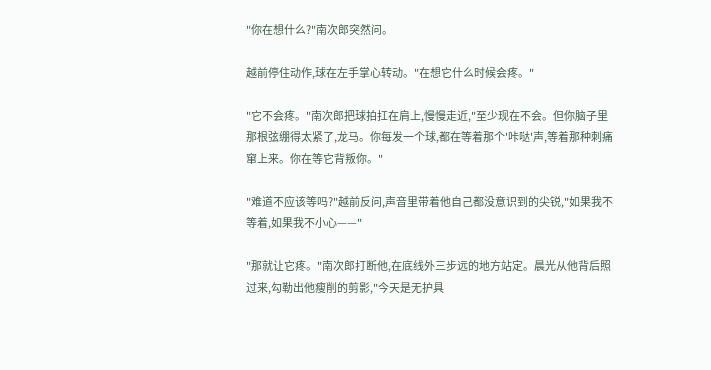"你在想什么?"南次郎突然问。

越前停住动作,球在左手掌心转动。"在想它什么时候会疼。"

"它不会疼。"南次郎把球拍扛在肩上,慢慢走近,"至少现在不会。但你脑子里那根弦绷得太紧了,龙马。你每发一个球,都在等着那个'咔哒'声,等着那种刺痛窜上来。你在等它背叛你。"

"难道不应该等吗?"越前反问,声音里带着他自己都没意识到的尖锐,"如果我不等着,如果我不小心——"

"那就让它疼。"南次郎打断他,在底线外三步远的地方站定。晨光从他背后照过来,勾勒出他瘦削的剪影,"今天是无护具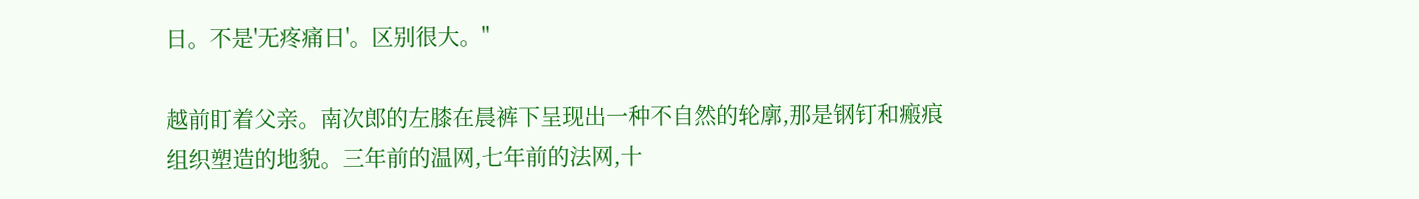日。不是'无疼痛日'。区别很大。"

越前盯着父亲。南次郎的左膝在晨裤下呈现出一种不自然的轮廓,那是钢钉和瘢痕组织塑造的地貌。三年前的温网,七年前的法网,十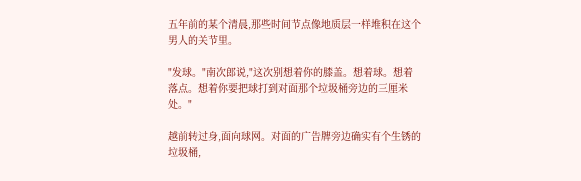五年前的某个清晨,那些时间节点像地质层一样堆积在这个男人的关节里。

"发球。"南次郎说,"这次别想着你的膝盖。想着球。想着落点。想着你要把球打到对面那个垃圾桶旁边的三厘米处。"

越前转过身,面向球网。对面的广告牌旁边确实有个生锈的垃圾桶,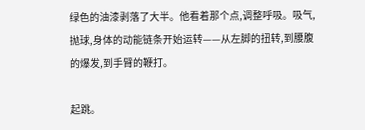绿色的油漆剥落了大半。他看着那个点,调整呼吸。吸气,抛球,身体的动能链条开始运转——从左脚的扭转,到腰腹的爆发,到手臂的鞭打。

起跳。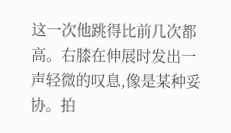这一次他跳得比前几次都高。右膝在伸展时发出一声轻微的叹息,像是某种妥协。拍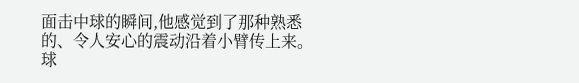面击中球的瞬间,他感觉到了那种熟悉的、令人安心的震动沿着小臂传上来。球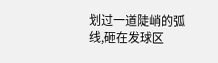划过一道陡峭的弧线,砸在发球区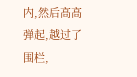内,然后高高弹起,越过了围栏,